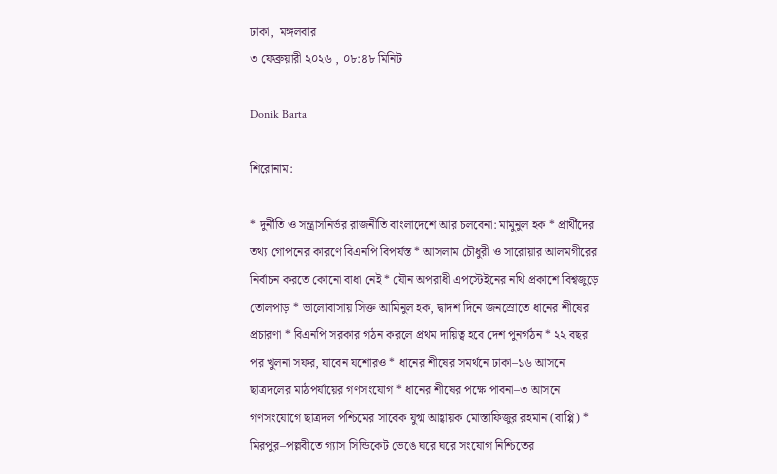ঢাকা,  মঙ্গলবার
৩ ফেব্রুয়ারী ২০২৬ , ০৮:৪৮ মিনিট

Donik Barta

শিরোনাম:

* দুর্নীতি ও সন্ত্রাসনির্ভর রাজনীতি বাংলাদেশে আর চলবেনা: মামুনুল হক * প্রার্থীদের তথ্য গোপনের কারণে বিএনপি বিপর্যস্ত * আসলাম চৌধুরী ও সারোয়ার আলমগীরের নির্বাচন করতে কোনো বাধা নেই * যৌন অপরাধী এপস্টেইনের নথি প্রকাশে বিশ্বজুড়ে তোলপাড় * ভালোবাসায় সিক্ত আমিনুল হক, দ্বাদশ দিনে জনস্রোতে ধানের শীষের প্রচারণা * বিএনপি সরকার গঠন করলে প্রথম দায়িত্ব হবে দেশ পুনর্গঠন * ২২ বছর পর খুলনা সফর, যাবেন যশোরও * ধানের শীষের সমর্থনে ঢাকা–১৬ আসনে ছাত্রদলের মাঠপর্যায়ের গণসংযোগ * ধানের শীষের পক্ষে পাবনা–৩ আসনে গণসংযোগে ছাত্রদল পশ্চিমের সাবেক যুগ্ম আহ্বায়ক মোস্তাফিজুর রহমান (বাপ্পি) * মিরপুর–পল্লবীতে গ্যাস সিন্ডিকেট ভেঙে ঘরে ঘরে সংযোগ নিশ্চিতের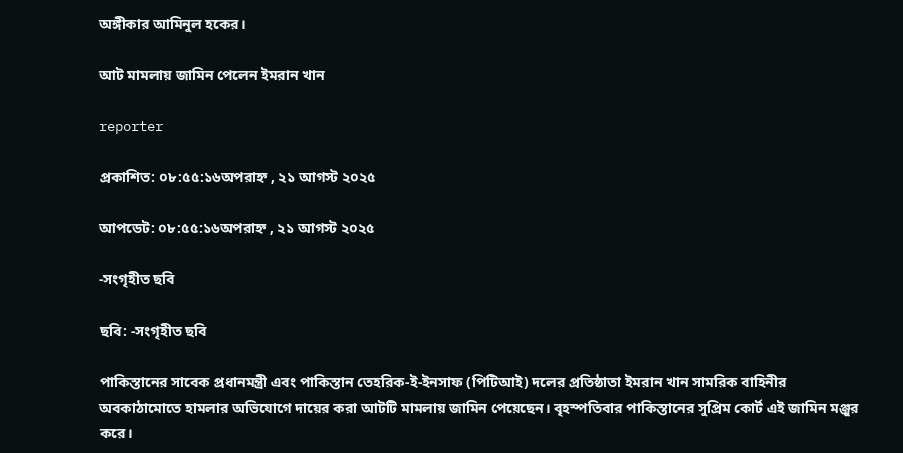অঙ্গীকার আমিনুল হকের।

আট মামলায় জামিন পেলেন ইমরান খান

reporter

প্রকাশিত: ০৮:৫৫:১৬অপরাহ্ন , ২১ আগস্ট ২০২৫

আপডেট: ০৮:৫৫:১৬অপরাহ্ন , ২১ আগস্ট ২০২৫

-সংগৃহীত ছবি

ছবি: -সংগৃহীত ছবি

পাকিস্তানের সাবেক প্রধানমন্ত্রী এবং পাকিস্তান তেহরিক-ই-ইনসাফ (পিটিআই) দলের প্রতিষ্ঠাতা ইমরান খান সামরিক বাহিনীর অবকাঠামোতে হামলার অভিযোগে দায়ের করা আটটি মামলায় জামিন পেয়েছেন। বৃহস্পতিবার পাকিস্তানের সুপ্রিম কোর্ট এই জামিন মঞ্জুর করে।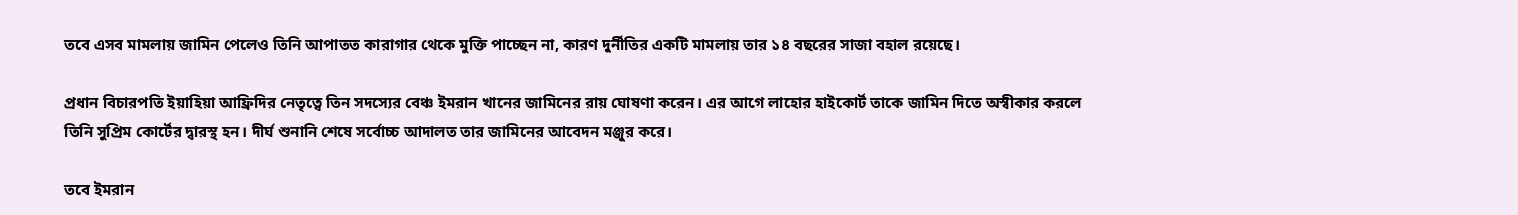তবে এসব মামলায় জামিন পেলেও তিনি আপাতত কারাগার থেকে মুক্তি পাচ্ছেন না, কারণ দুর্নীতির একটি মামলায় তার ১৪ বছরের সাজা বহাল রয়েছে।

প্রধান বিচারপতি ইয়াহিয়া আফ্রিদির নেতৃত্বে তিন সদস্যের বেঞ্চ ইমরান খানের জামিনের রায় ঘোষণা করেন। এর আগে লাহোর হাইকোর্ট তাকে জামিন দিতে অস্বীকার করলে তিনি সুপ্রিম কোর্টের দ্বারস্থ হন। দীর্ঘ শুনানি শেষে সর্বোচ্চ আদালত তার জামিনের আবেদন মঞ্জুর করে।

তবে ইমরান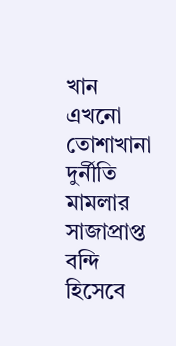খান এখনো তোশাখানা দুর্নীতি মামলার সাজাপ্রাপ্ত বন্দি হিসেবে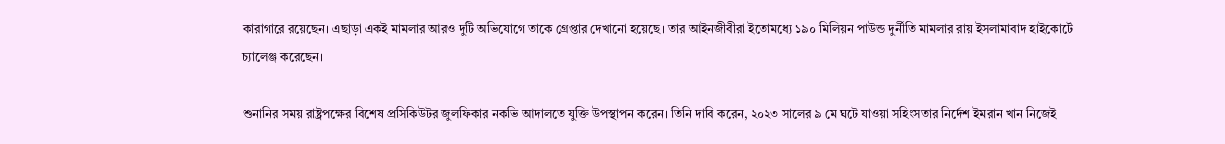কারাগারে রয়েছেন। এছাড়া একই মামলার আরও দুটি অভিযোগে তাকে গ্রেপ্তার দেখানো হয়েছে। তার আইনজীবীরা ইতোমধ্যে ১৯০ মিলিয়ন পাউন্ড দুর্নীতি মামলার রায় ইসলামাবাদ হাইকোর্টে চ্যালেঞ্জ করেছেন।

শুনানির সময় রাষ্ট্রপক্ষের বিশেষ প্রসিকিউটর জুলফিকার নকভি আদালতে যুক্তি উপস্থাপন করেন। তিনি দাবি করেন, ২০২৩ সালের ৯ মে ঘটে যাওয়া সহিংসতার নির্দেশ ইমরান খান নিজেই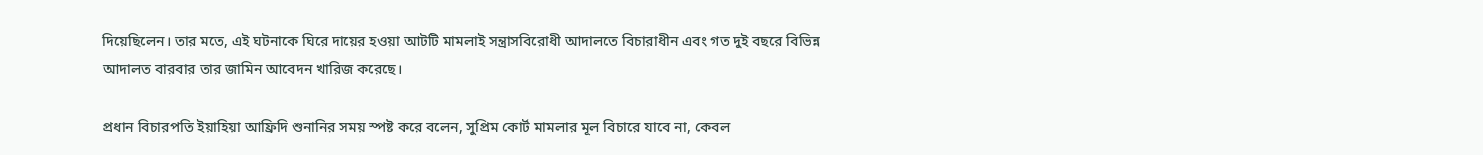দিয়েছিলেন। তার মতে, এই ঘটনাকে ঘিরে দায়ের হওয়া আটটি মামলাই সন্ত্রাসবিরোধী আদালতে বিচারাধীন এবং গত দুই বছরে বিভিন্ন আদালত বারবার তার জামিন আবেদন খারিজ করেছে।

প্রধান বিচারপতি ইয়াহিয়া আফ্রিদি শুনানির সময় স্পষ্ট করে বলেন, সুপ্রিম কোর্ট মামলার মূল বিচারে যাবে না, কেবল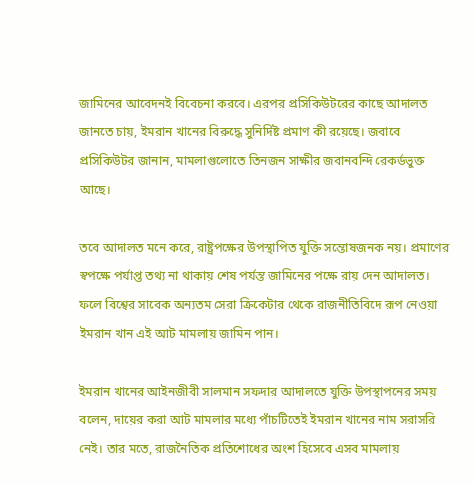জামিনের আবেদনই বিবেচনা করবে। এরপর প্রসিকিউটরের কাছে আদালত জানতে চায়, ইমরান খানের বিরুদ্ধে সুনির্দিষ্ট প্রমাণ কী রয়েছে। জবাবে প্রসিকিউটর জানান, মামলাগুলোতে তিনজন সাক্ষীর জবানবন্দি রেকর্ডভুক্ত আছে।

তবে আদালত মনে করে, রাষ্ট্রপক্ষের উপস্থাপিত যুক্তি সন্তোষজনক নয়। প্রমাণের স্বপক্ষে পর্যাপ্ত তথ্য না থাকায় শেষ পর্যন্ত জামিনের পক্ষে রায় দেন আদালত। ফলে বিশ্বের সাবেক অন্যতম সেরা ক্রিকেটার থেকে রাজনীতিবিদে রূপ নেওয়া ইমরান খান এই আট মামলায় জামিন পান।

ইমরান খানের আইনজীবী সালমান সফদার আদালতে যুক্তি উপস্থাপনের সময় বলেন, দায়ের করা আট মামলার মধ্যে পাঁচটিতেই ইমরান খানের নাম সরাসরি নেই। তার মতে, রাজনৈতিক প্রতিশোধের অংশ হিসেবে এসব মামলায়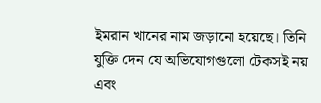ইমরান খানের নাম জড়ানো হয়েছে। তিনি যুক্তি দেন যে অভিযোগগুলো টেকসই নয় এবং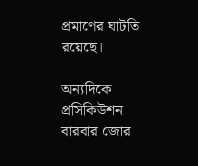প্রমাণের ঘাটতি রয়েছে।

অন্যদিকে প্রসিকিউশন বারবার জোর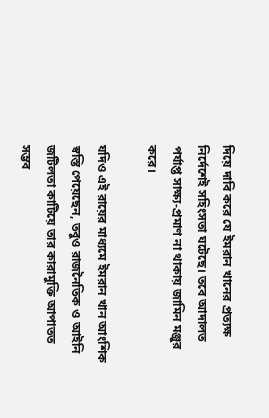দিয়ে দাবি করে যে ইমরান খানের প্রত্যক্ষ নির্দেশেই সহিংসতা ঘটেছে। তবে আদালত পর্যাপ্ত সাক্ষ্য-প্রমাণ না থাকায় জামিন মঞ্জুর করে।

যদিও এই রায়ের মাধ্যমে ইমরান খান আংশিক স্বস্তি পেয়েছেন, তবুও রাজনৈতিক ও আইনি জটিলতা কাটিয়ে তার কারামুক্তি আপাতত সম্ভব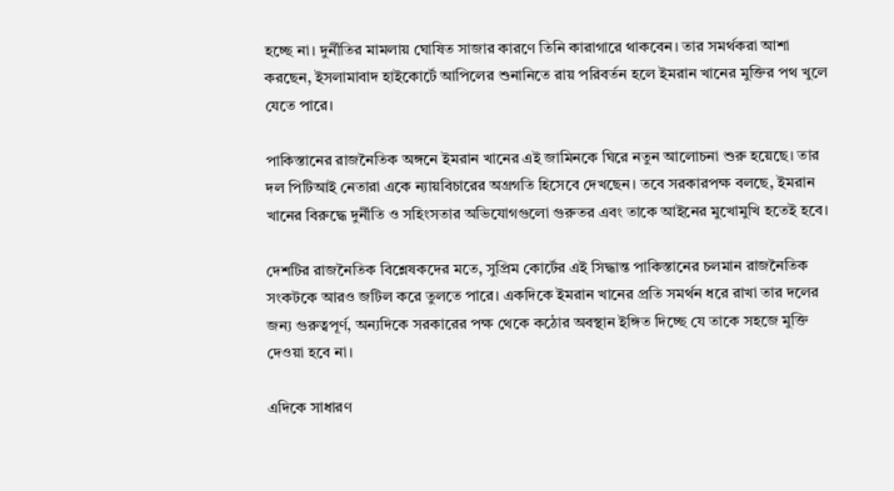হচ্ছে না। দুর্নীতির মামলায় ঘোষিত সাজার কারণে তিনি কারাগারে থাকবেন। তার সমর্থকরা আশা করছেন, ইসলামাবাদ হাইকোর্টে আপিলের শুনানিতে রায় পরিবর্তন হলে ইমরান খানের মুক্তির পথ খুলে যেতে পারে।

পাকিস্তানের রাজনৈতিক অঙ্গনে ইমরান খানের এই জামিনকে ঘিরে নতুন আলোচনা শুরু হয়েছে। তার দল পিটিআই নেতারা একে ন্যায়বিচারের অগ্রগতি হিসেবে দেখছেন। তবে সরকারপক্ষ বলছে, ইমরান খানের বিরুদ্ধে দুর্নীতি ও সহিংসতার অভিযোগগুলো গুরুতর এবং তাকে আইনের মুখোমুখি হতেই হবে।

দেশটির রাজনৈতিক বিশ্লেষকদের মতে, সুপ্রিম কোর্টের এই সিদ্ধান্ত পাকিস্তানের চলমান রাজনৈতিক সংকটকে আরও জটিল করে তুলতে পারে। একদিকে ইমরান খানের প্রতি সমর্থন ধরে রাখা তার দলের জন্য গুরুত্বপূর্ণ, অন্যদিকে সরকারের পক্ষ থেকে কঠোর অবস্থান ইঙ্গিত দিচ্ছে যে তাকে সহজে মুক্তি দেওয়া হবে না।

এদিকে সাধারণ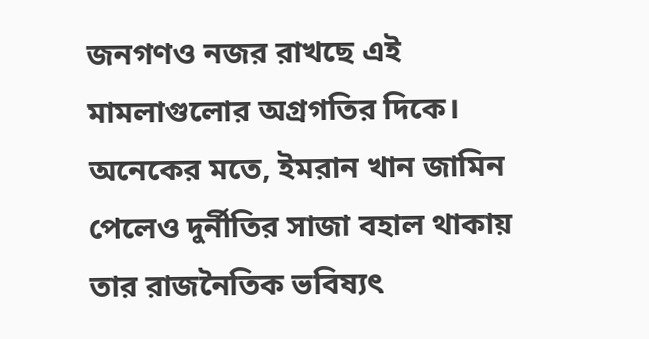জনগণও নজর রাখছে এই মামলাগুলোর অগ্রগতির দিকে। অনেকের মতে, ইমরান খান জামিন পেলেও দুর্নীতির সাজা বহাল থাকায় তার রাজনৈতিক ভবিষ্যৎ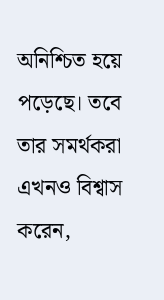অনিশ্চিত হয়ে পড়েছে। তবে তার সমর্থকরা এখনও বিশ্বাস করেন,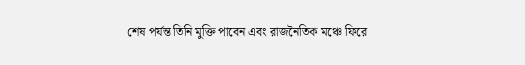শেষ পর্যন্ত তিনি মুক্তি পাবেন এবং রাজনৈতিক মঞ্চে ফিরে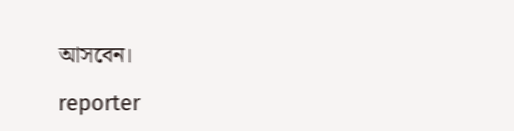আসবেন।

reporter